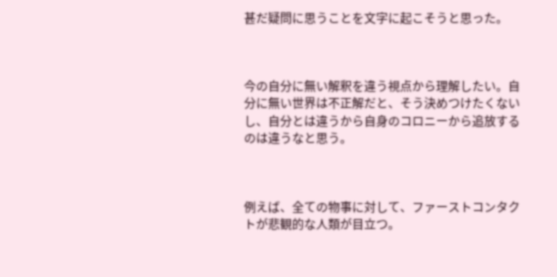甚だ疑問に思うことを文字に起こそうと思った。



今の自分に無い解釈を違う視点から理解したい。自分に無い世界は不正解だと、そう決めつけたくないし、自分とは違うから自身のコロニーから追放するのは違うなと思う。



例えば、全ての物事に対して、ファーストコンタクトが悲観的な人類が目立つ。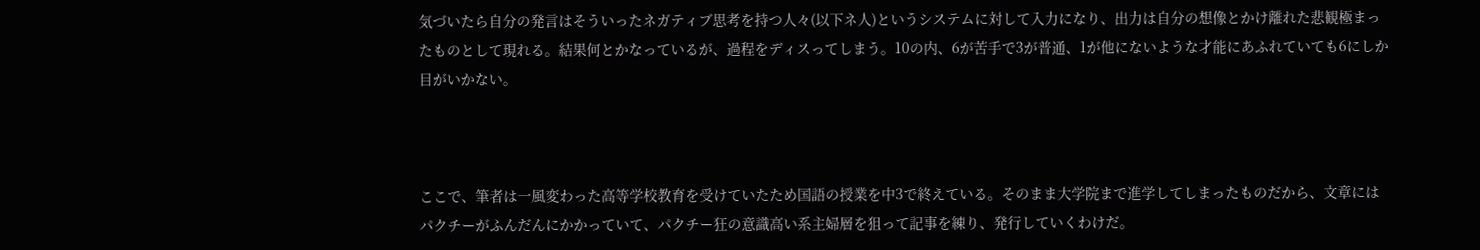気づいたら自分の発言はそういったネガティブ思考を持つ人々(以下ネ人)というシステムに対して入力になり、出力は自分の想像とかけ離れた悲観極まったものとして現れる。結果何とかなっているが、過程をディスってしまう。10の内、6が苦手で3が普通、1が他にないような才能にあふれていても6にしか目がいかない。



ここで、筆者は一風変わった高等学校教育を受けていたため国語の授業を中3で終えている。そのまま大学院まで進学してしまったものだから、文章にはパクチーがふんだんにかかっていて、パクチー狂の意識高い系主婦層を狙って記事を練り、発行していくわけだ。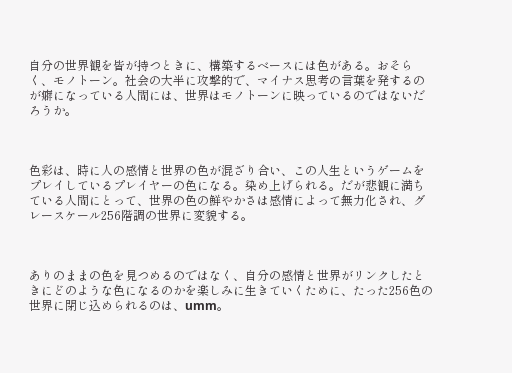自分の世界観を皆が持つときに、構築するベースには色がある。おそらく、モノトーン。社会の大半に攻撃的で、マイナス思考の言葉を発するのが癖になっている人間には、世界はモノトーンに映っているのではないだろうか。



色彩は、時に人の感情と世界の色が混ざり合い、この人生というゲームをプレイしているプレイヤーの色になる。染め上げられる。だが悲観に満ちている人間にとって、世界の色の鮮やかさは感情によって無力化され、グレースケール256階調の世界に変貌する。



ありのままの色を見つめるのではなく、自分の感情と世界がリンクしたときにどのような色になるのかを楽しみに生きていくために、たった256色の世界に閉じ込められるのは、umm。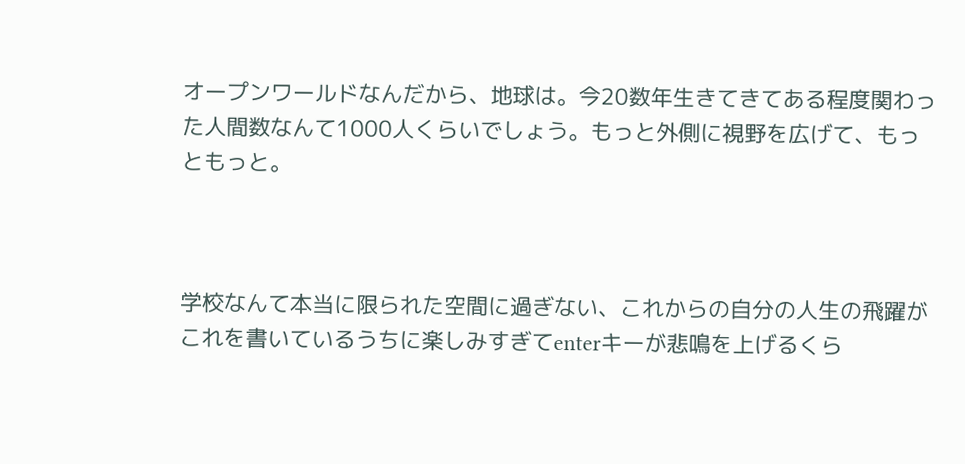オープンワールドなんだから、地球は。今20数年生きてきてある程度関わった人間数なんて1000人くらいでしょう。もっと外側に視野を広げて、もっともっと。



学校なんて本当に限られた空間に過ぎない、これからの自分の人生の飛躍がこれを書いているうちに楽しみすぎてenterキーが悲鳴を上げるくら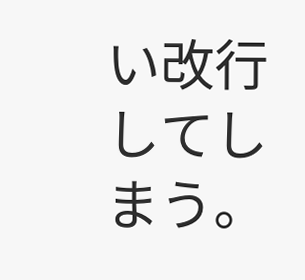い改行してしまう。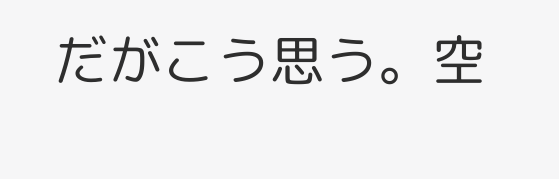だがこう思う。空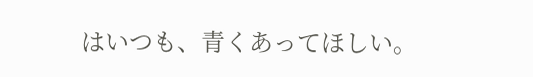はいつも、青くあってほしい。